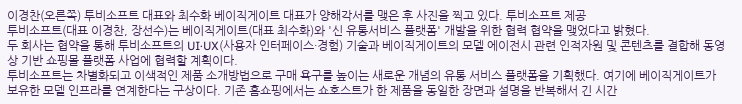이경찬(오른쪽) 투비소프트 대표와 최수화 베이직게이트 대표가 양해각서를 맺은 후 사진을 찍고 있다. 투비소프트 제공
투비소프트(대표 이경찬, 장선수)는 베이직게이트(대표 최수화)와 '신 유통서비스 플랫폼' 개발을 위한 협력 협약을 맺었다고 밝혔다.
두 회사는 협약을 통해 투비소프트의 UI·UX(사용자 인터페이스·경험) 기술과 베이직게이트의 모델 에이전시 관련 인적자원 및 콘텐츠를 결합해 동영상 기반 쇼핑몰 플랫폼 사업에 협력할 계획이다.
투비소프트는 차별화되고 이색적인 제품 소개방법으로 구매 욕구를 높이는 새로운 개념의 유통 서비스 플랫폼을 기획했다. 여기에 베이직게이트가 보유한 모델 인프라를 연계한다는 구상이다. 기존 홈쇼핑에서는 쇼호스트가 한 제품을 동일한 장면과 설명을 반복해서 긴 시간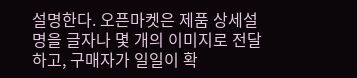설명한다. 오픈마켓은 제품 상세설명을 글자나 몇 개의 이미지로 전달하고, 구매자가 일일이 확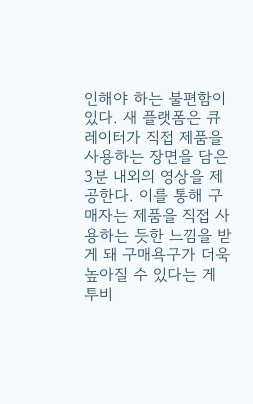인해야 하는 불편함이 있다. 새 플랫폼은 큐레이터가 직접 제품을 사용하는 장면을 담은 3분 내외의 영상을 제공한다. 이를 통해 구매자는 제품을 직접 사용하는 듯한 느낌을 받게 돼 구매욕구가 더욱 높아질 수 있다는 게 투비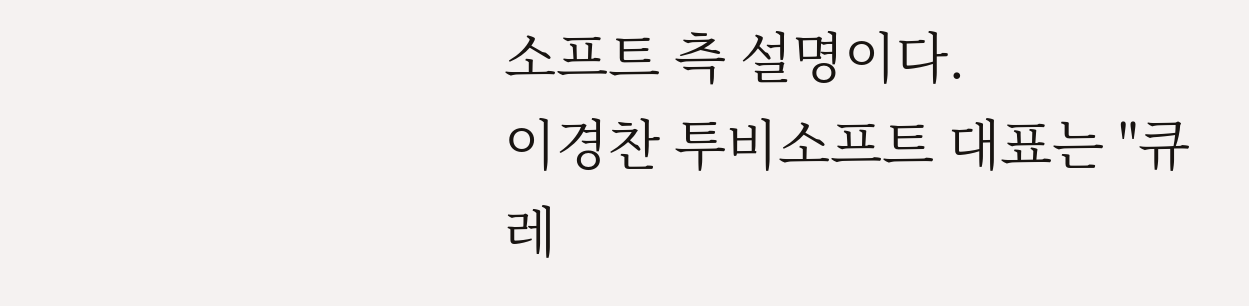소프트 측 설명이다.
이경찬 투비소프트 대표는 "큐레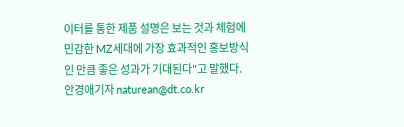이터를 통한 제품 설명은 보는 것과 체험에 민감한 MZ세대에 가장 효과적인 홍보방식인 만큼 좋은 성과가 기대된다"고 말했다. 안경애기자 naturean@dt.co.kr